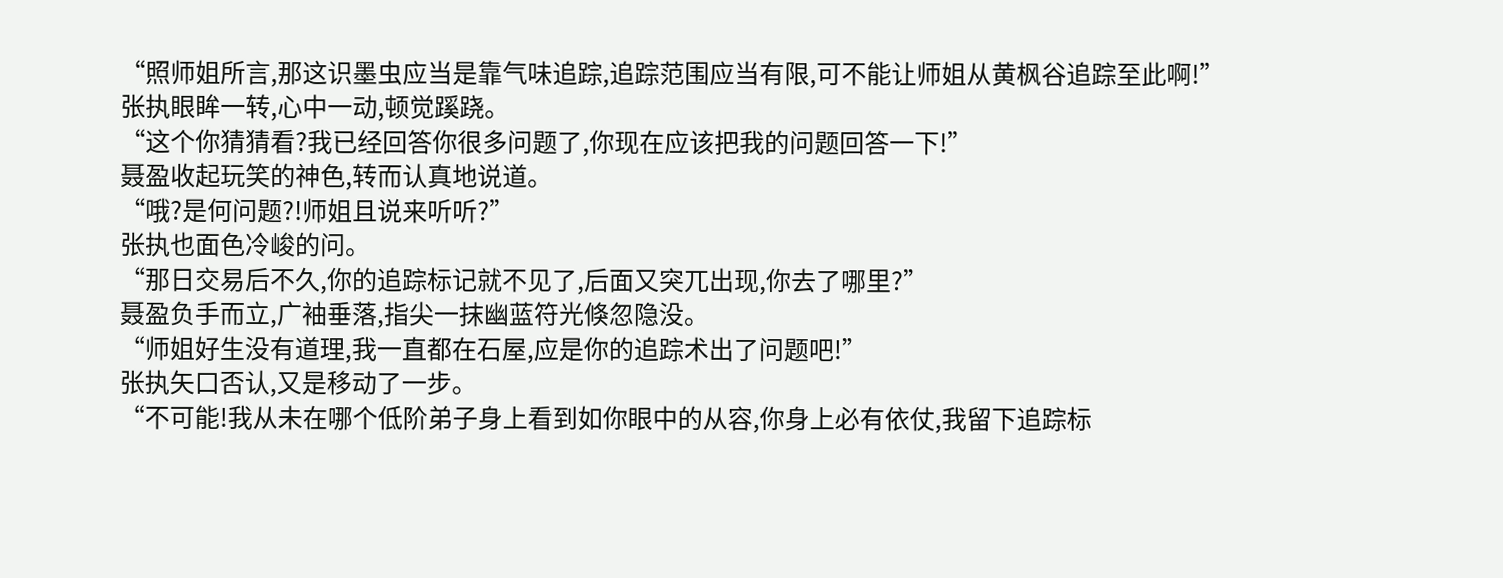“照师姐所言,那这识墨虫应当是靠气味追踪,追踪范围应当有限,可不能让师姐从黄枫谷追踪至此啊!”
张执眼眸一转,心中一动,顿觉蹊跷。
“这个你猜猜看?我已经回答你很多问题了,你现在应该把我的问题回答一下!”
聂盈收起玩笑的神色,转而认真地说道。
“哦?是何问题?!师姐且说来听听?”
张执也面色冷峻的问。
“那日交易后不久,你的追踪标记就不见了,后面又突兀出现,你去了哪里?”
聂盈负手而立,广袖垂落,指尖一抹幽蓝符光倏忽隐没。
“师姐好生没有道理,我一直都在石屋,应是你的追踪术出了问题吧!”
张执矢口否认,又是移动了一步。
“不可能!我从未在哪个低阶弟子身上看到如你眼中的从容,你身上必有依仗,我留下追踪标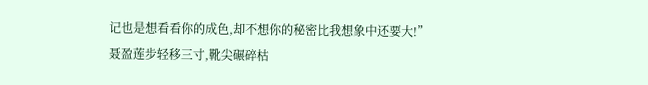记也是想看看你的成色,却不想你的秘密比我想象中还要大!”
聂盈莲步轻移三寸,靴尖碾碎枯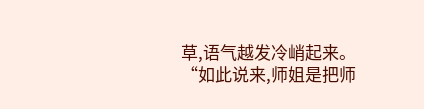草,语气越发冷峭起来。
“如此说来,师姐是把师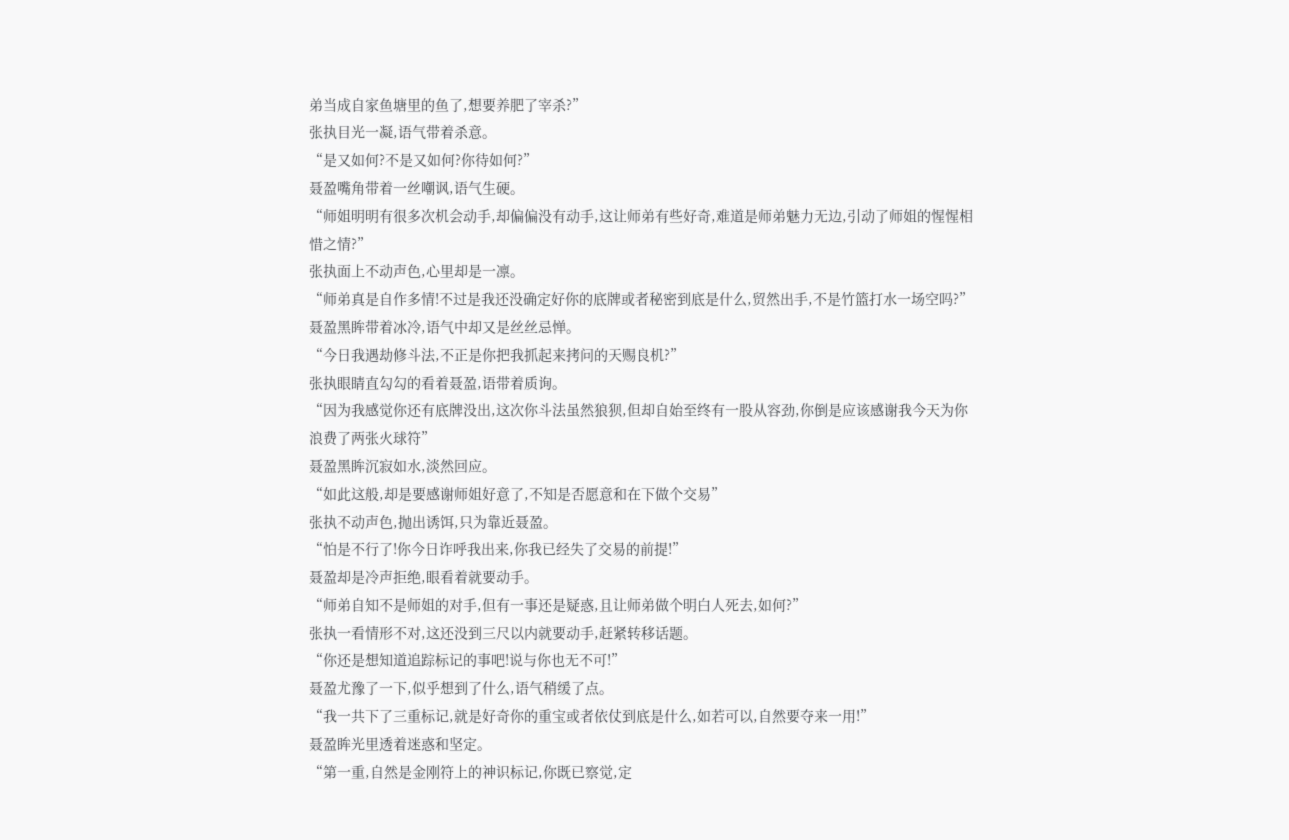弟当成自家鱼塘里的鱼了,想要养肥了宰杀?”
张执目光一凝,语气带着杀意。
“是又如何?不是又如何?你待如何?”
聂盈嘴角带着一丝嘲讽,语气生硬。
“师姐明明有很多次机会动手,却偏偏没有动手,这让师弟有些好奇,难道是师弟魅力无边,引动了师姐的惺惺相惜之情?”
张执面上不动声色,心里却是一凛。
“师弟真是自作多情!不过是我还没确定好你的底牌或者秘密到底是什么,贸然出手,不是竹篮打水一场空吗?”
聂盈黑眸带着冰冷,语气中却又是丝丝忌惮。
“今日我遇劫修斗法,不正是你把我抓起来拷问的天赐良机?”
张执眼睛直勾勾的看着聂盈,语带着质询。
“因为我感觉你还有底牌没出,这次你斗法虽然狼狈,但却自始至终有一股从容劲,你倒是应该感谢我今天为你浪费了两张火球符”
聂盈黑眸沉寂如水,淡然回应。
“如此这般,却是要感谢师姐好意了,不知是否愿意和在下做个交易”
张执不动声色,抛出诱饵,只为靠近聂盈。
“怕是不行了!你今日诈呼我出来,你我已经失了交易的前提!”
聂盈却是冷声拒绝,眼看着就要动手。
“师弟自知不是师姐的对手,但有一事还是疑惑,且让师弟做个明白人死去,如何?”
张执一看情形不对,这还没到三尺以内就要动手,赶紧转移话题。
“你还是想知道追踪标记的事吧!说与你也无不可!”
聂盈尤豫了一下,似乎想到了什么,语气稍缓了点。
“我一共下了三重标记,就是好奇你的重宝或者依仗到底是什么,如若可以,自然要夺来一用!”
聂盈眸光里透着迷惑和坚定。
“第一重,自然是金刚符上的神识标记,你既已察觉,定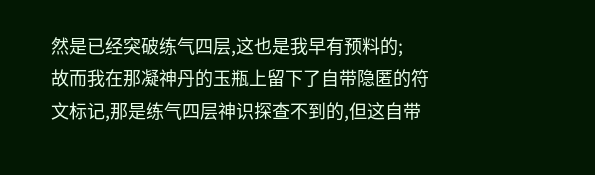然是已经突破练气四层,这也是我早有预料的;
故而我在那凝神丹的玉瓶上留下了自带隐匿的符文标记,那是练气四层神识探查不到的,但这自带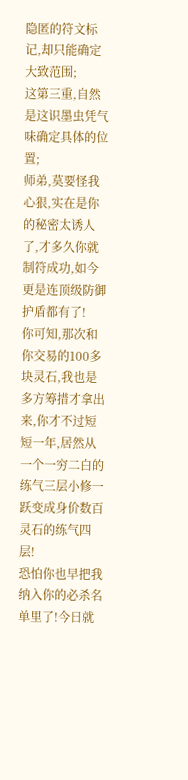隐匿的符文标记,却只能确定大致范围;
这第三重,自然是这识墨虫凭气味确定具体的位置;
师弟,莫要怪我心狠,实在是你的秘密太诱人了,才多久你就制符成功,如今更是连顶级防御护盾都有了!
你可知,那次和你交易的100多块灵石,我也是多方筹措才拿出来,你才不过短短一年,居然从一个一穷二白的练气三层小修一跃变成身价数百灵石的练气四层!
恐怕你也早把我纳入你的必杀名单里了!今日就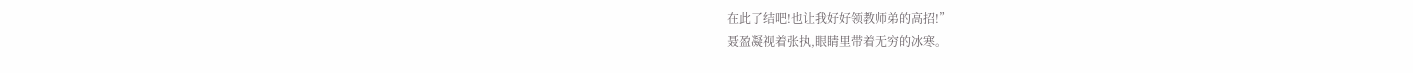在此了结吧!也让我好好领教师弟的高招!”
聂盈凝视着张执,眼睛里带着无穷的冰寒。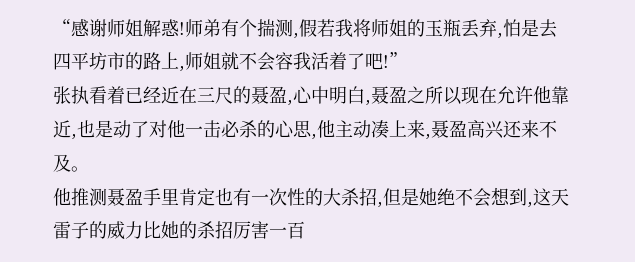“感谢师姐解惑!师弟有个揣测,假若我将师姐的玉瓶丢弃,怕是去四平坊市的路上,师姐就不会容我活着了吧!”
张执看着已经近在三尺的聂盈,心中明白,聂盈之所以现在允许他靠近,也是动了对他一击必杀的心思,他主动凑上来,聂盈高兴还来不及。
他推测聂盈手里肯定也有一次性的大杀招,但是她绝不会想到,这天雷子的威力比她的杀招厉害一百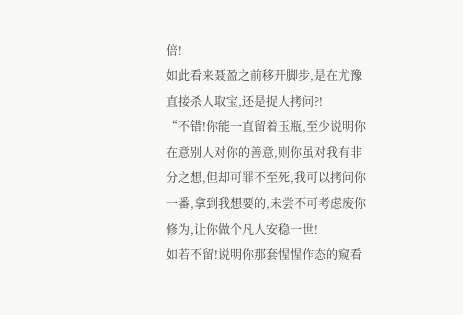倍!
如此看来聂盈之前移开脚步,是在尤豫直接杀人取宝,还是捉人拷问?!
“不错!你能一直留着玉瓶,至少说明你在意别人对你的善意,则你虽对我有非分之想,但却可罪不至死,我可以拷问你一番,拿到我想要的,未尝不可考虑废你修为,让你做个凡人安稳一世!
如若不留!说明你那套惺惺作态的窥看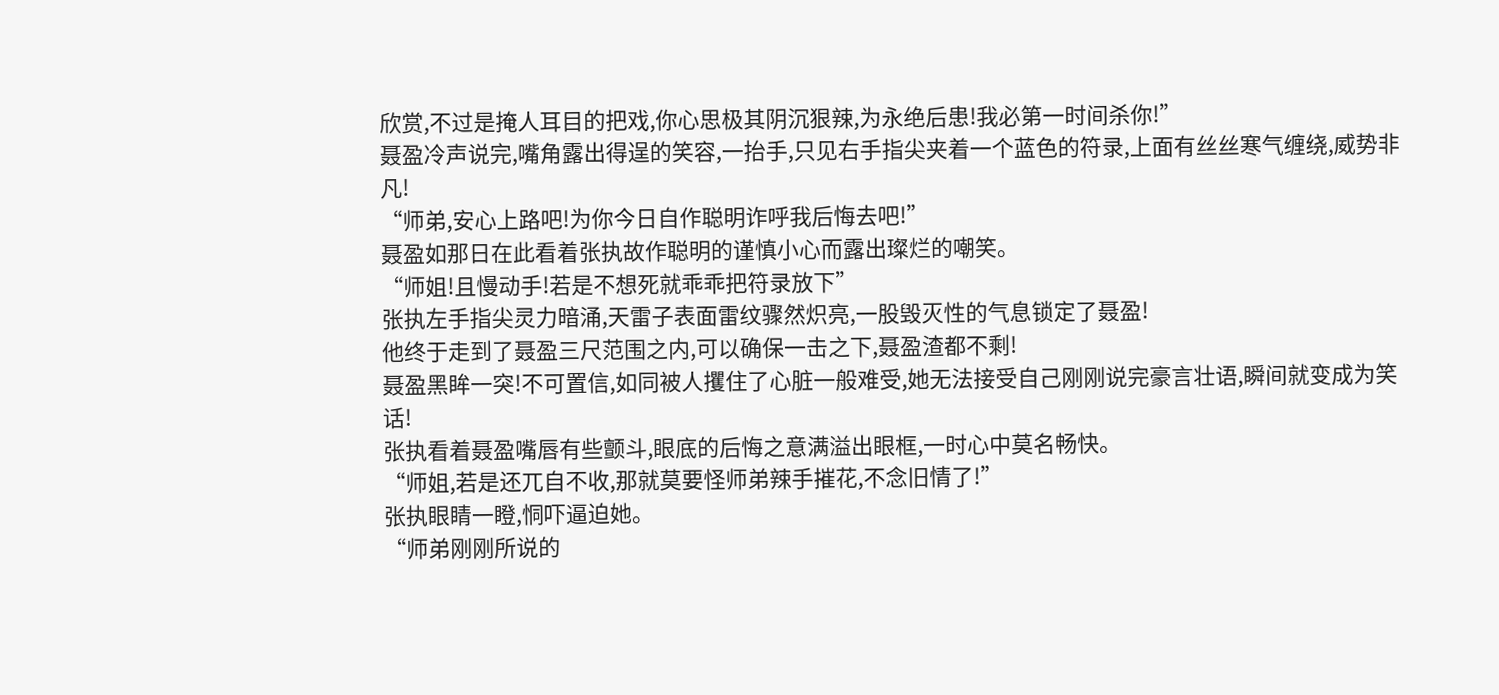欣赏,不过是掩人耳目的把戏,你心思极其阴沉狠辣,为永绝后患!我必第一时间杀你!”
聂盈冷声说完,嘴角露出得逞的笑容,一抬手,只见右手指尖夹着一个蓝色的符录,上面有丝丝寒气缠绕,威势非凡!
“师弟,安心上路吧!为你今日自作聪明诈呼我后悔去吧!”
聂盈如那日在此看着张执故作聪明的谨慎小心而露出璨烂的嘲笑。
“师姐!且慢动手!若是不想死就乖乖把符录放下”
张执左手指尖灵力暗涌,天雷子表面雷纹骤然炽亮,一股毁灭性的气息锁定了聂盈!
他终于走到了聂盈三尺范围之内,可以确保一击之下,聂盈渣都不剩!
聂盈黑眸一突!不可置信,如同被人攫住了心脏一般难受,她无法接受自己刚刚说完豪言壮语,瞬间就变成为笑话!
张执看着聂盈嘴唇有些颤斗,眼底的后悔之意满溢出眼框,一时心中莫名畅快。
“师姐,若是还兀自不收,那就莫要怪师弟辣手摧花,不念旧情了!”
张执眼睛一瞪,恫吓逼迫她。
“师弟刚刚所说的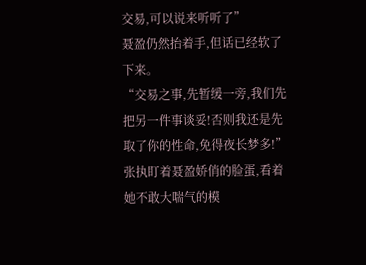交易,可以说来听听了”
聂盈仍然抬着手,但话已经软了下来。
“交易之事,先暂缓一旁,我们先把另一件事谈妥!否则我还是先取了你的性命,免得夜长梦多!”
张执盯着聂盈娇俏的脸蛋,看着她不敢大喘气的模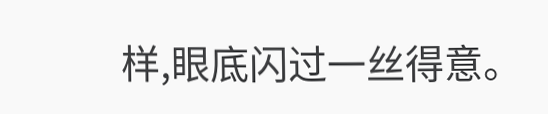样,眼底闪过一丝得意。